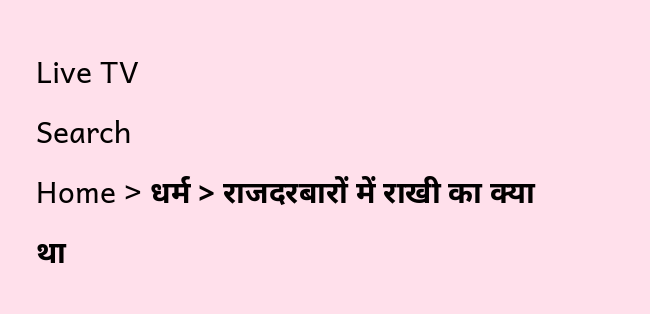Live TV
Search
Home > धर्म > राजदरबारों में राखी का क्या था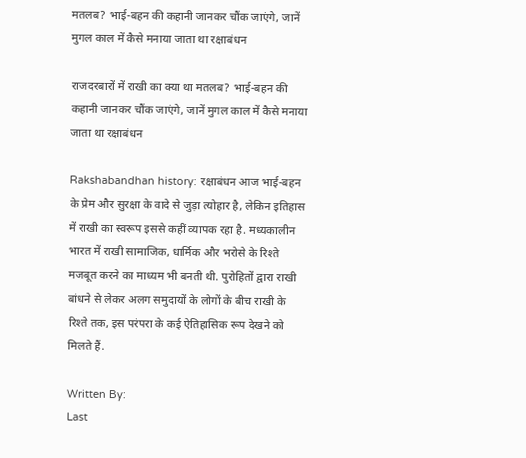मतलब? भाई-बहन की कहानी जानकर चौंक जाएंगे, जानें मुगल काल में कैसे मनाया जाता था रक्षाबंधन

राजदरबारों में राखी का क्या था मतलब? भाई-बहन की कहानी जानकर चौंक जाएंगे, जानें मुगल काल में कैसे मनाया जाता था रक्षाबंधन

Rakshabandhan history: रक्षाबंधन आज भाई-बहन के प्रेम और सुरक्षा के वादे से जुड़ा त्योहार है, लेकिन इतिहास में राखी का स्वरूप इससे कहीं व्यापक रहा है. मध्यकालीन भारत में राखी सामाजिक, धार्मिक और भरोसे के रिश्ते मजबूत करने का माध्यम भी बनती थी. पुरोहितों द्वारा राखी बांधने से लेकर अलग समुदायों के लोगों के बीच राखी के रिश्ते तक, इस परंपरा के कई ऐतिहासिक रूप देखने को मिलते हैं.

Written By:
Last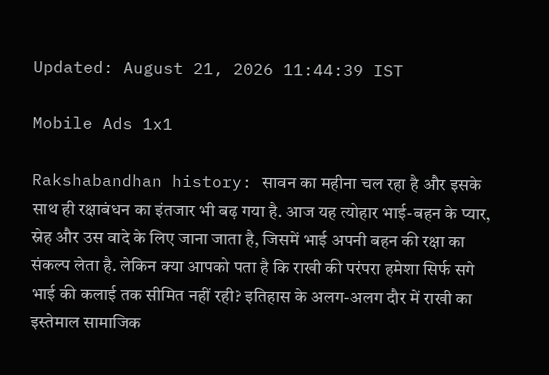Updated: August 21, 2026 11:44:39 IST

Mobile Ads 1x1

Rakshabandhan history: सावन का महीना चल रहा है और इसके साथ ही रक्षाबंधन का इंतजार भी बढ़ गया है. आज यह त्योहार भाई-बहन के प्यार, स्नेह और उस वादे के लिए जाना जाता है, जिसमें भाई अपनी बहन की रक्षा का संकल्प लेता है. लेकिन क्या आपको पता है कि राखी की परंपरा हमेशा सिर्फ सगे भाई की कलाई तक सीमित नहीं रही? इतिहास के अलग-अलग दौर में राखी का इस्तेमाल सामाजिक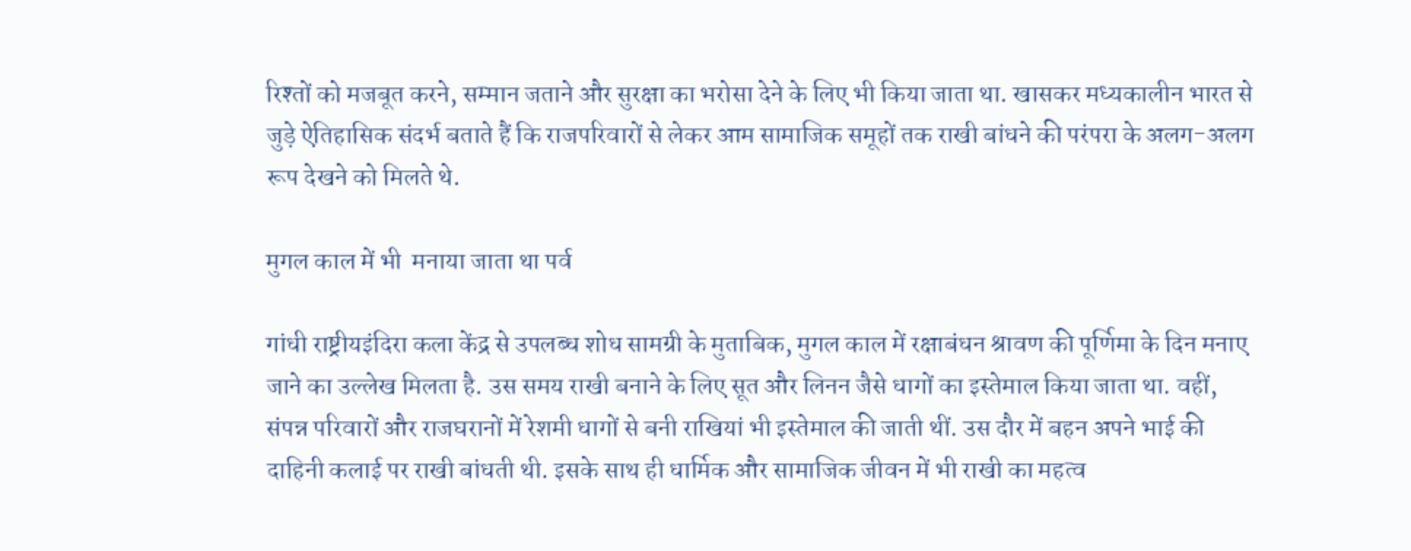रिश्तों को मजबूत करने, सम्मान जताने और सुरक्षा का भरोसा देने के लिए भी किया जाता था. खासकर मध्यकालीन भारत से जुड़े ऐतिहासिक संदर्भ बताते हैं कि राजपरिवारों से लेकर आम सामाजिक समूहों तक राखी बांधने की परंपरा के अलग-अलग रूप देखने को मिलते थे.

मुगल काल में भी  मनाया जाता था पर्व

गांधी राष्ट्रीयइंदिरा कला केंद्र से उपलब्ध शोध सामग्री के मुताबिक, मुगल काल में रक्षाबंधन श्रावण की पूर्णिमा के दिन मनाए जाने का उल्लेख मिलता है. उस समय राखी बनाने के लिए सूत और लिनन जैसे धागों का इस्तेमाल किया जाता था. वहीं, संपन्न परिवारों और राजघरानों में रेशमी धागों से बनी राखियां भी इस्तेमाल की जाती थीं. उस दौर में बहन अपने भाई की दाहिनी कलाई पर राखी बांधती थी. इसके साथ ही धार्मिक और सामाजिक जीवन में भी राखी का महत्व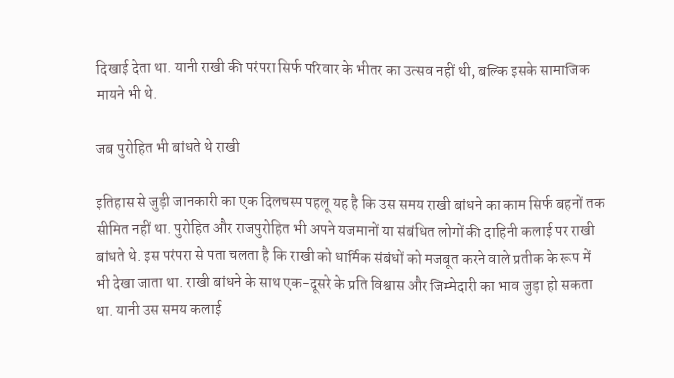दिखाई देता था. यानी राखी की परंपरा सिर्फ परिवार के भीतर का उत्सव नहीं थी, बल्कि इसके सामाजिक मायने भी थे.

जब पुरोहित भी बांधते थे राखी

इतिहास से जुड़ी जानकारी का एक दिलचस्प पहलू यह है कि उस समय राखी बांधने का काम सिर्फ बहनों तक सीमित नहीं था. पुरोहित और राजपुरोहित भी अपने यजमानों या संबंधित लोगों की दाहिनी कलाई पर राखी बांधते थे. इस परंपरा से पता चलता है कि राखी को धार्मिक संबंधों को मजबूत करने वाले प्रतीक के रूप में भी देखा जाता था. राखी बांधने के साथ एक-दूसरे के प्रति विश्वास और जिम्मेदारी का भाव जुड़ा हो सकता था. यानी उस समय कलाई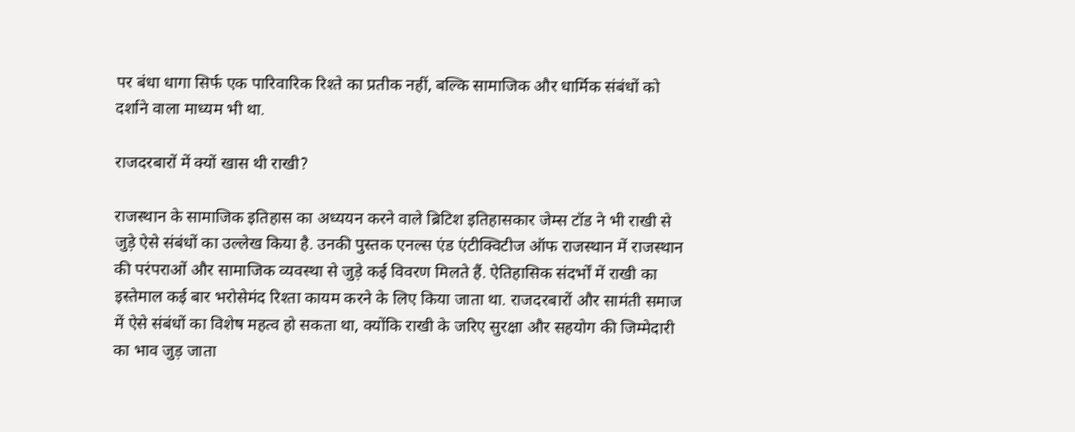पर बंधा धागा सिर्फ एक पारिवारिक रिश्ते का प्रतीक नहीं, बल्कि सामाजिक और धार्मिक संबंधों को दर्शाने वाला माध्यम भी था.

राजदरबारों में क्यों खास थी राखी?

राजस्थान के सामाजिक इतिहास का अध्ययन करने वाले ब्रिटिश इतिहासकार जेम्स टॉड ने भी राखी से जुड़े ऐसे संबंधों का उल्लेख किया है. उनकी पुस्तक एनल्स एंड एंटीक्विटीज ऑफ राजस्थान में राजस्थान की परंपराओं और सामाजिक व्यवस्था से जुड़े कई विवरण मिलते हैं. ऐतिहासिक संदर्भों में राखी का इस्तेमाल कई बार भरोसेमंद रिश्ता कायम करने के लिए किया जाता था. राजदरबारों और सामंती समाज में ऐसे संबंधों का विशेष महत्व हो सकता था, क्योंकि राखी के जरिए सुरक्षा और सहयोग की जिम्मेदारी का भाव जुड़ जाता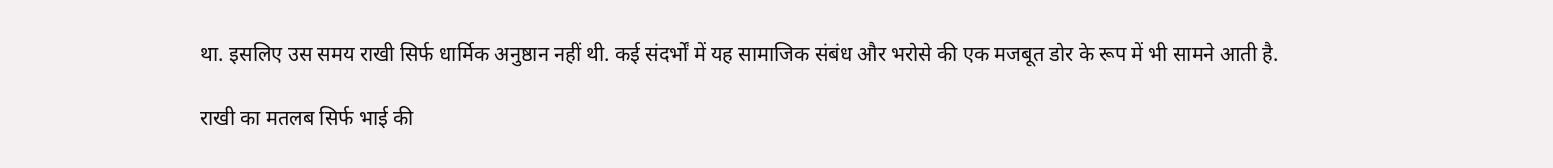था. इसलिए उस समय राखी सिर्फ धार्मिक अनुष्ठान नहीं थी. कई संदर्भों में यह सामाजिक संबंध और भरोसे की एक मजबूत डोर के रूप में भी सामने आती है.

राखी का मतलब सिर्फ भाई की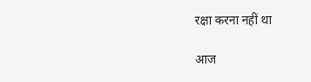रक्षा करना नहीं था

आज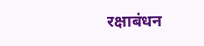रक्षाबंधन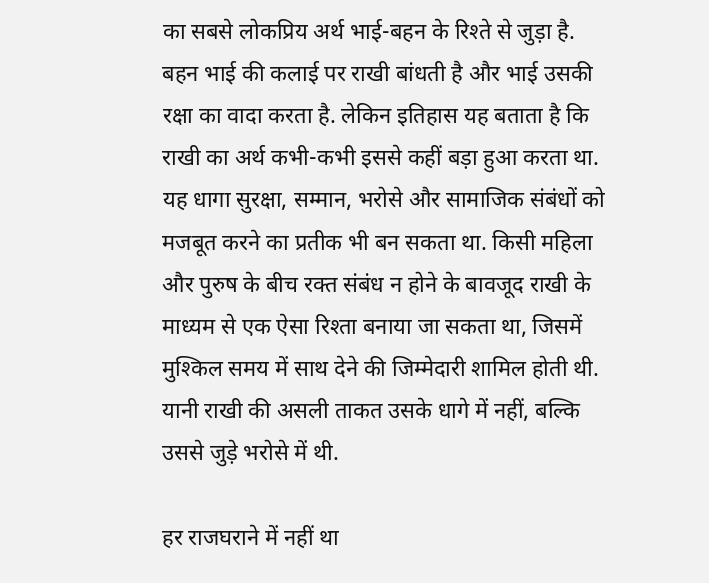का सबसे लोकप्रिय अर्थ भाई-बहन के रिश्ते से जुड़ा है. बहन भाई की कलाई पर राखी बांधती है और भाई उसकी रक्षा का वादा करता है. लेकिन इतिहास यह बताता है कि राखी का अर्थ कभी-कभी इससे कहीं बड़ा हुआ करता था. यह धागा सुरक्षा, सम्मान, भरोसे और सामाजिक संबंधों को मजबूत करने का प्रतीक भी बन सकता था. किसी महिला और पुरुष के बीच रक्त संबंध न होने के बावजूद राखी के माध्यम से एक ऐसा रिश्ता बनाया जा सकता था, जिसमें मुश्किल समय में साथ देने की जिम्मेदारी शामिल होती थी. यानी राखी की असली ताकत उसके धागे में नहीं, बल्कि उससे जुड़े भरोसे में थी.

हर राजघराने में नहीं था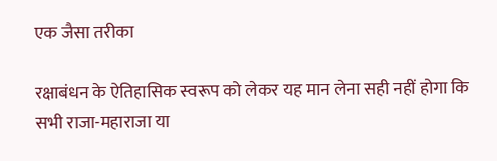एक जैसा तरीका

रक्षाबंधन के ऐतिहासिक स्वरूप को लेकर यह मान लेना सही नहीं होगा कि सभी राजा-महाराजा या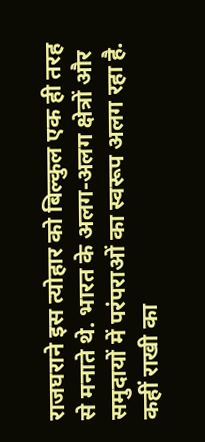राजघराने इस त्योहार को बिल्कुल एक ही तरह से मनाते थे. भारत के अलग-अलग क्षेत्रों और समुदायों में परंपराओं का स्वरूप अलग रहा है. कहीं राखी का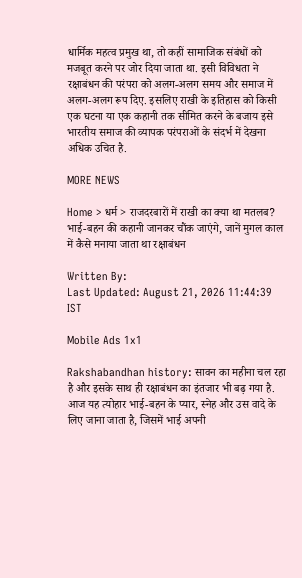धार्मिक महत्व प्रमुख था, तो कहीं सामाजिक संबंधों को मजबूत करने पर जोर दिया जाता था. इसी विविधता ने रक्षाबंधन की परंपरा को अलग-अलग समय और समाज में अलग-अलग रूप दिए. इसलिए राखी के इतिहास को किसी एक घटना या एक कहानी तक सीमित करने के बजाय इसे भारतीय समाज की व्यापक परंपराओं के संदर्भ में देखना अधिक उचित है.

MORE NEWS

Home > धर्म > राजदरबारों में राखी का क्या था मतलब? भाई-बहन की कहानी जानकर चौंक जाएंगे, जानें मुगल काल में कैसे मनाया जाता था रक्षाबंधन

Written By:
Last Updated: August 21, 2026 11:44:39 IST

Mobile Ads 1x1

Rakshabandhan history: सावन का महीना चल रहा है और इसके साथ ही रक्षाबंधन का इंतजार भी बढ़ गया है. आज यह त्योहार भाई-बहन के प्यार, स्नेह और उस वादे के लिए जाना जाता है, जिसमें भाई अपनी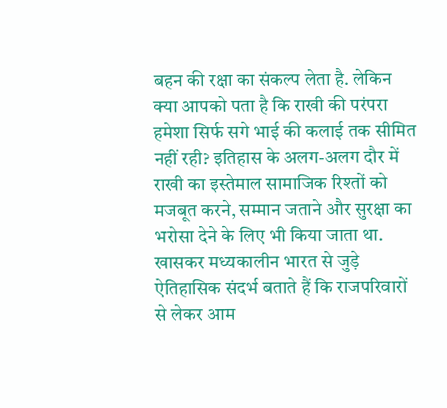बहन की रक्षा का संकल्प लेता है. लेकिन क्या आपको पता है कि राखी की परंपरा हमेशा सिर्फ सगे भाई की कलाई तक सीमित नहीं रही? इतिहास के अलग-अलग दौर में राखी का इस्तेमाल सामाजिक रिश्तों को मजबूत करने, सम्मान जताने और सुरक्षा का भरोसा देने के लिए भी किया जाता था. खासकर मध्यकालीन भारत से जुड़े ऐतिहासिक संदर्भ बताते हैं कि राजपरिवारों से लेकर आम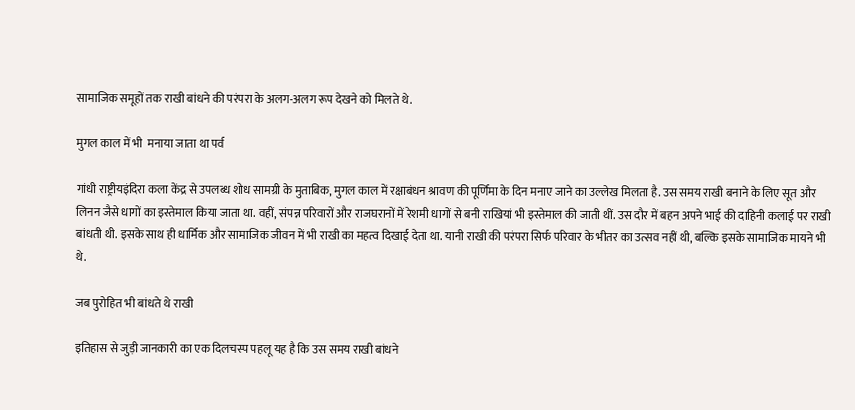सामाजिक समूहों तक राखी बांधने की परंपरा के अलग-अलग रूप देखने को मिलते थे.

मुगल काल में भी  मनाया जाता था पर्व

गांधी राष्ट्रीयइंदिरा कला केंद्र से उपलब्ध शोध सामग्री के मुताबिक, मुगल काल में रक्षाबंधन श्रावण की पूर्णिमा के दिन मनाए जाने का उल्लेख मिलता है. उस समय राखी बनाने के लिए सूत और लिनन जैसे धागों का इस्तेमाल किया जाता था. वहीं, संपन्न परिवारों और राजघरानों में रेशमी धागों से बनी राखियां भी इस्तेमाल की जाती थीं. उस दौर में बहन अपने भाई की दाहिनी कलाई पर राखी बांधती थी. इसके साथ ही धार्मिक और सामाजिक जीवन में भी राखी का महत्व दिखाई देता था. यानी राखी की परंपरा सिर्फ परिवार के भीतर का उत्सव नहीं थी, बल्कि इसके सामाजिक मायने भी थे.

जब पुरोहित भी बांधते थे राखी

इतिहास से जुड़ी जानकारी का एक दिलचस्प पहलू यह है कि उस समय राखी बांधने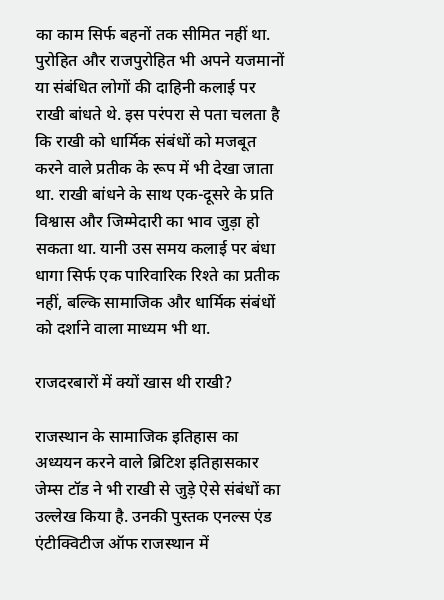का काम सिर्फ बहनों तक सीमित नहीं था. पुरोहित और राजपुरोहित भी अपने यजमानों या संबंधित लोगों की दाहिनी कलाई पर राखी बांधते थे. इस परंपरा से पता चलता है कि राखी को धार्मिक संबंधों को मजबूत करने वाले प्रतीक के रूप में भी देखा जाता था. राखी बांधने के साथ एक-दूसरे के प्रति विश्वास और जिम्मेदारी का भाव जुड़ा हो सकता था. यानी उस समय कलाई पर बंधा धागा सिर्फ एक पारिवारिक रिश्ते का प्रतीक नहीं, बल्कि सामाजिक और धार्मिक संबंधों को दर्शाने वाला माध्यम भी था.

राजदरबारों में क्यों खास थी राखी?

राजस्थान के सामाजिक इतिहास का अध्ययन करने वाले ब्रिटिश इतिहासकार जेम्स टॉड ने भी राखी से जुड़े ऐसे संबंधों का उल्लेख किया है. उनकी पुस्तक एनल्स एंड एंटीक्विटीज ऑफ राजस्थान में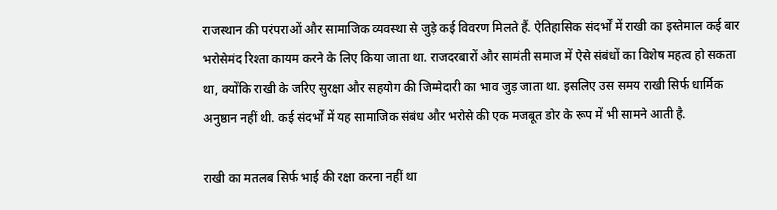राजस्थान की परंपराओं और सामाजिक व्यवस्था से जुड़े कई विवरण मिलते हैं. ऐतिहासिक संदर्भों में राखी का इस्तेमाल कई बार भरोसेमंद रिश्ता कायम करने के लिए किया जाता था. राजदरबारों और सामंती समाज में ऐसे संबंधों का विशेष महत्व हो सकता था, क्योंकि राखी के जरिए सुरक्षा और सहयोग की जिम्मेदारी का भाव जुड़ जाता था. इसलिए उस समय राखी सिर्फ धार्मिक अनुष्ठान नहीं थी. कई संदर्भों में यह सामाजिक संबंध और भरोसे की एक मजबूत डोर के रूप में भी सामने आती है.

राखी का मतलब सिर्फ भाई की रक्षा करना नहीं था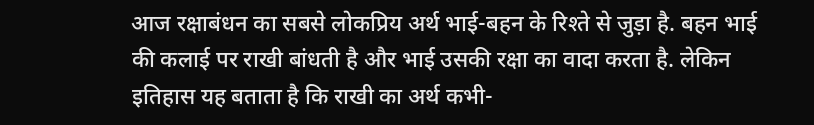आज रक्षाबंधन का सबसे लोकप्रिय अर्थ भाई-बहन के रिश्ते से जुड़ा है. बहन भाई की कलाई पर राखी बांधती है और भाई उसकी रक्षा का वादा करता है. लेकिन इतिहास यह बताता है कि राखी का अर्थ कभी-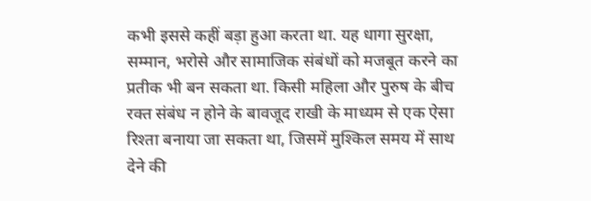कभी इससे कहीं बड़ा हुआ करता था. यह धागा सुरक्षा, सम्मान, भरोसे और सामाजिक संबंधों को मजबूत करने का प्रतीक भी बन सकता था. किसी महिला और पुरुष के बीच रक्त संबंध न होने के बावजूद राखी के माध्यम से एक ऐसा रिश्ता बनाया जा सकता था, जिसमें मुश्किल समय में साथ देने की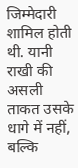जिम्मेदारी शामिल होती थी. यानी राखी की असली ताकत उसके धागे में नहीं, बल्कि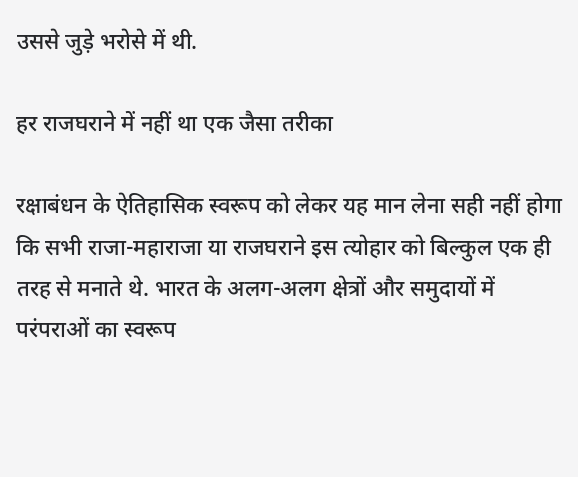उससे जुड़े भरोसे में थी.

हर राजघराने में नहीं था एक जैसा तरीका

रक्षाबंधन के ऐतिहासिक स्वरूप को लेकर यह मान लेना सही नहीं होगा कि सभी राजा-महाराजा या राजघराने इस त्योहार को बिल्कुल एक ही तरह से मनाते थे. भारत के अलग-अलग क्षेत्रों और समुदायों में परंपराओं का स्वरूप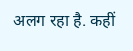अलग रहा है. कहीं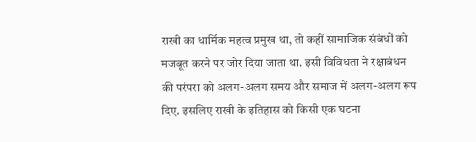राखी का धार्मिक महत्व प्रमुख था, तो कहीं सामाजिक संबंधों को मजबूत करने पर जोर दिया जाता था. इसी विविधता ने रक्षाबंधन की परंपरा को अलग-अलग समय और समाज में अलग-अलग रूप दिए. इसलिए राखी के इतिहास को किसी एक घटना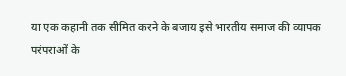या एक कहानी तक सीमित करने के बजाय इसे भारतीय समाज की व्यापक परंपराओं के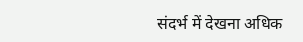संदर्भ में देखना अधिक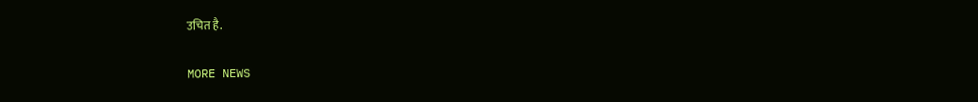उचित है.

MORE NEWS